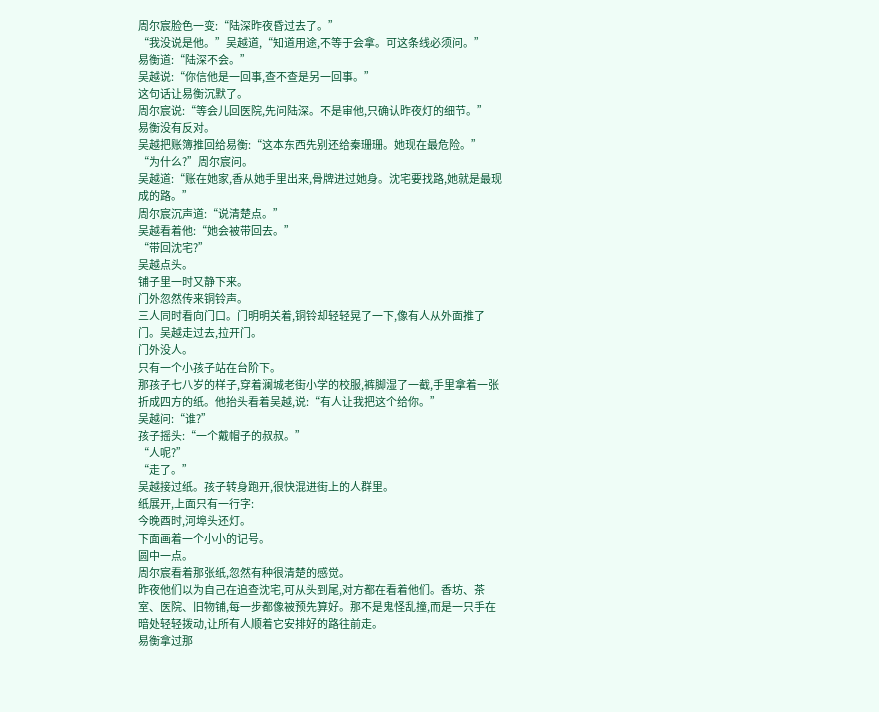周尔宸脸色一变:“陆深昨夜昏过去了。”
“我没说是他。”吴越道,“知道用途,不等于会拿。可这条线必须问。”
易衡道:“陆深不会。”
吴越说:“你信他是一回事,查不查是另一回事。”
这句话让易衡沉默了。
周尔宸说:“等会儿回医院,先问陆深。不是审他,只确认昨夜灯的细节。”
易衡没有反对。
吴越把账簿推回给易衡:“这本东西先别还给秦珊珊。她现在最危险。”
“为什么?”周尔宸问。
吴越道:“账在她家,香从她手里出来,骨牌进过她身。沈宅要找路,她就是最现成的路。”
周尔宸沉声道:“说清楚点。”
吴越看着他:“她会被带回去。”
“带回沈宅?”
吴越点头。
铺子里一时又静下来。
门外忽然传来铜铃声。
三人同时看向门口。门明明关着,铜铃却轻轻晃了一下,像有人从外面推了门。吴越走过去,拉开门。
门外没人。
只有一个小孩子站在台阶下。
那孩子七八岁的样子,穿着澜城老街小学的校服,裤脚湿了一截,手里拿着一张折成四方的纸。他抬头看着吴越,说:“有人让我把这个给你。”
吴越问:“谁?”
孩子摇头:“一个戴帽子的叔叔。”
“人呢?”
“走了。”
吴越接过纸。孩子转身跑开,很快混进街上的人群里。
纸展开,上面只有一行字:
今晚酉时,河埠头还灯。
下面画着一个小小的记号。
圆中一点。
周尔宸看着那张纸,忽然有种很清楚的感觉。
昨夜他们以为自己在追查沈宅,可从头到尾,对方都在看着他们。香坊、茶室、医院、旧物铺,每一步都像被预先算好。那不是鬼怪乱撞,而是一只手在暗处轻轻拨动,让所有人顺着它安排好的路往前走。
易衡拿过那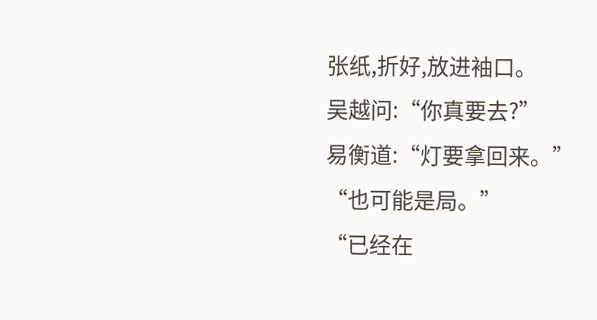张纸,折好,放进袖口。
吴越问:“你真要去?”
易衡道:“灯要拿回来。”
“也可能是局。”
“已经在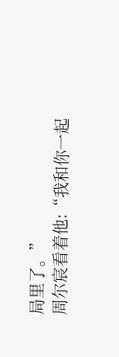局里了。”
周尔宸看着他:“我和你一起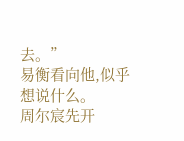去。”
易衡看向他,似乎想说什么。
周尔宸先开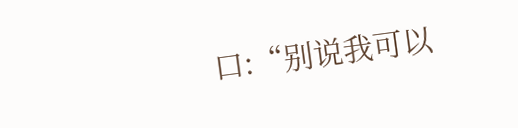口:“别说我可以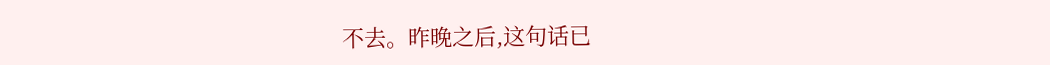不去。昨晚之后,这句话已